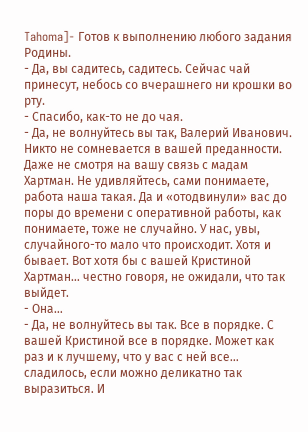Tahoma]- Готов к выполнению любого задания Родины.
- Да, вы садитесь, садитесь. Сейчас чай принесут, небось со вчерашнего ни крошки во рту.
- Спасибо, как-то не до чая.
- Да, не волнуйтесь вы так, Валерий Иванович. Никто не сомневается в вашей преданности. Даже не смотря на вашу связь с мадам Хартман. Не удивляйтесь, сами понимаете, работа наша такая. Да и «отодвинули» вас до поры до времени с оперативной работы, как понимаете, тоже не случайно. У нас, увы, случайного-то мало что происходит. Хотя и бывает. Вот хотя бы с вашей Кристиной Хартман… честно говоря, не ожидали, что так выйдет.
- Она…
- Да, не волнуйтесь вы так. Все в порядке. С вашей Кристиной все в порядке. Может как раз и к лучшему, что у вас с ней все… сладилось, если можно деликатно так выразиться. И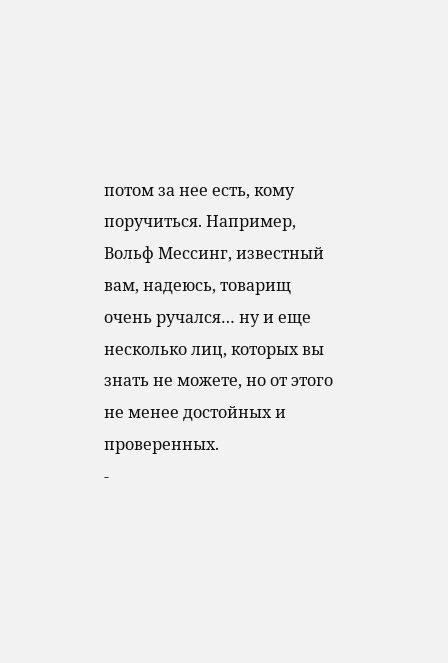потом за нее есть, кому поручиться. Например, Вольф Мессинг, известный вам, надеюсь, товарищ очень ручался… ну и еще несколько лиц, которых вы знать не можете, но от этого не менее достойных и проверенных.
-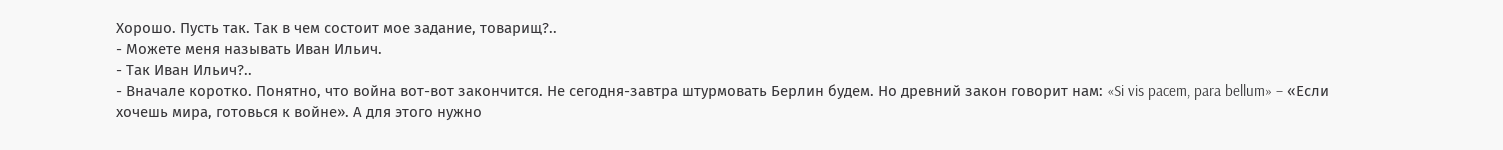Хорошо. Пусть так. Так в чем состоит мое задание, товарищ?..
- Можете меня называть Иван Ильич.
- Так Иван Ильич?..
- Вначале коротко. Понятно, что война вот-вот закончится. Не сегодня-завтра штурмовать Берлин будем. Но древний закон говорит нам: «Si vis pacem, para bellum» – «Если хочешь мира, готовься к войне». А для этого нужно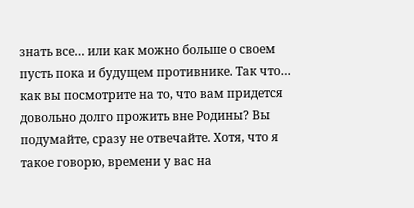знать все… или как можно больше о своем пусть пока и будущем противнике. Так что… как вы посмотрите на то, что вам придется довольно долго прожить вне Родины? Вы подумайте, сразу не отвечайте. Хотя, что я такое говорю, времени у вас на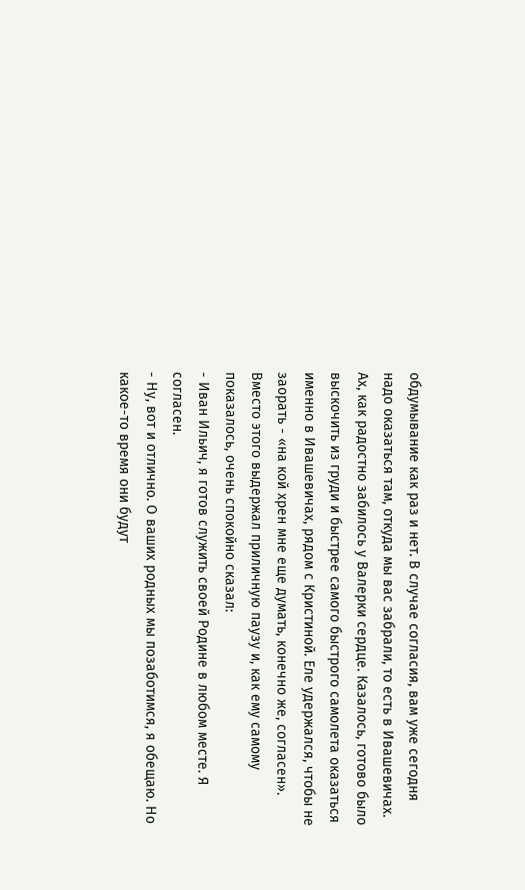обдумывание как раз и нет. В случае согласия, вам уже сегодня надо оказаться там, откуда мы вас забрали, то есть в Ивашевичах.
Ах, как радостно забилось у Валерки сердце. Казалось, готово было выскочить из груди и быстрее самого быстрого самолета оказаться именно в Ивашевичах, рядом с Кристиной. Еле удержался, чтобы не заорать - «на кой хрен мне еще думать, конечно же, согласен». Вместо этого выдержал приличную паузу и, как ему самому показалось, очень спокойно сказал:
- Иван Ильич, я готов служить своей Родине в любом месте. Я согласен.
- Ну, вот и отлично. О ваших родных мы позаботимся, я обещаю. Но какое-то время они будут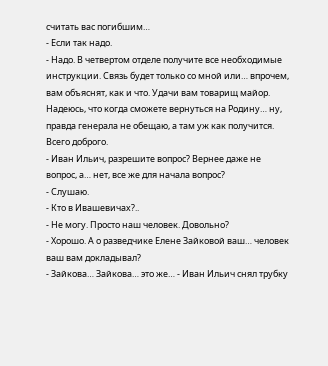считать вас погибшим…
- Если так надо.
- Надо. В четвертом отделе получите все необходимые инструкции. Связь будет только со мной или… впрочем, вам объяснят, как и что. Удачи вам товарищ майор. Надеюсь, что когда сможете вернуться на Родину… ну, правда генерала не обещаю, а там уж как получится. Всего доброго.
- Иван Ильич, разрешите вопрос? Вернее даже не вопрос, а… нет, все же для начала вопрос?
- Слушаю.
- Кто в Ивашевичах?..
- Не могу. Просто наш человек. Довольно?
- Хорошо. А о разведчике Елене Зайковой ваш… человек ваш вам докладывал?
- Зайкова… Зайкова… это же… - Иван Ильич снял трубку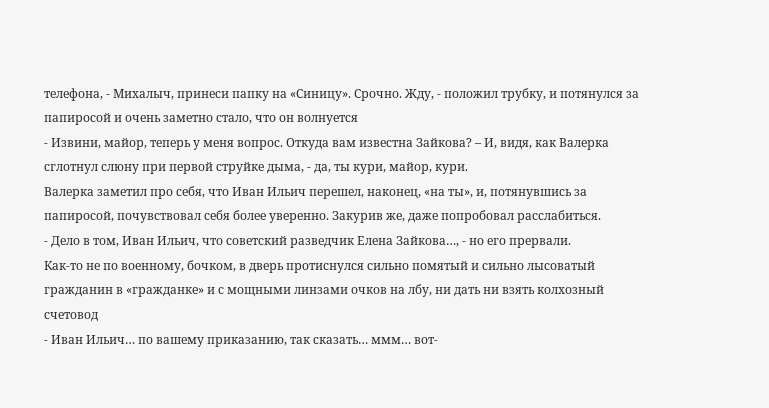телефона, - Михалыч, принеси папку на «Синицу». Срочно. Жду, - положил трубку, и потянулся за папиросой и очень заметно стало, что он волнуется
- Извини, майор, теперь у меня вопрос. Откуда вам известна Зайкова? – И, видя, как Валерка сглотнул слюну при первой струйке дыма, - да, ты кури, майор, кури.
Валерка заметил про себя, что Иван Ильич перешел, наконец, «на ты», и, потянувшись за папиросой, почувствовал себя более уверенно. Закурив же, даже попробовал расслабиться.
- Дело в том, Иван Ильич, что советский разведчик Елена Зайкова…, - но его прервали.
Как-то не по военному, бочком, в дверь протиснулся сильно помятый и сильно лысоватый гражданин в «гражданке» и с мощными линзами очков на лбу, ни дать ни взять колхозный счетовод
- Иван Ильич… по вашему приказанию, так сказать… ммм… вот-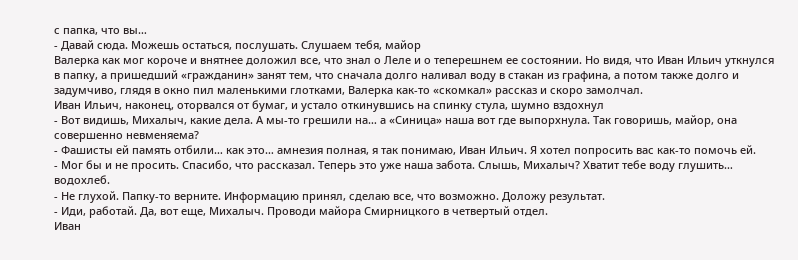с папка, что вы…
- Давай сюда. Можешь остаться, послушать. Слушаем тебя, майор
Валерка как мог короче и внятнее доложил все, что знал о Леле и о теперешнем ее состоянии. Но видя, что Иван Ильич уткнулся в папку, а пришедший «гражданин» занят тем, что сначала долго наливал воду в стакан из графина, а потом также долго и задумчиво, глядя в окно пил маленькими глотками, Валерка как-то «скомкал» рассказ и скоро замолчал.
Иван Ильич, наконец, оторвался от бумаг, и устало откинувшись на спинку стула, шумно вздохнул
- Вот видишь, Михалыч, какие дела. А мы-то грешили на… а «Синица» наша вот где выпорхнула. Так говоришь, майор, она совершенно невменяема?
- Фашисты ей память отбили… как это… амнезия полная, я так понимаю, Иван Ильич. Я хотел попросить вас как-то помочь ей.
- Мог бы и не просить. Спасибо, что рассказал. Теперь это уже наша забота. Слышь, Михалыч? Хватит тебе воду глушить… водохлеб.
- Не глухой. Папку-то верните. Информацию принял, сделаю все, что возможно. Доложу результат.
- Иди, работай. Да, вот еще, Михалыч. Проводи майора Смирницкого в четвертый отдел.
Иван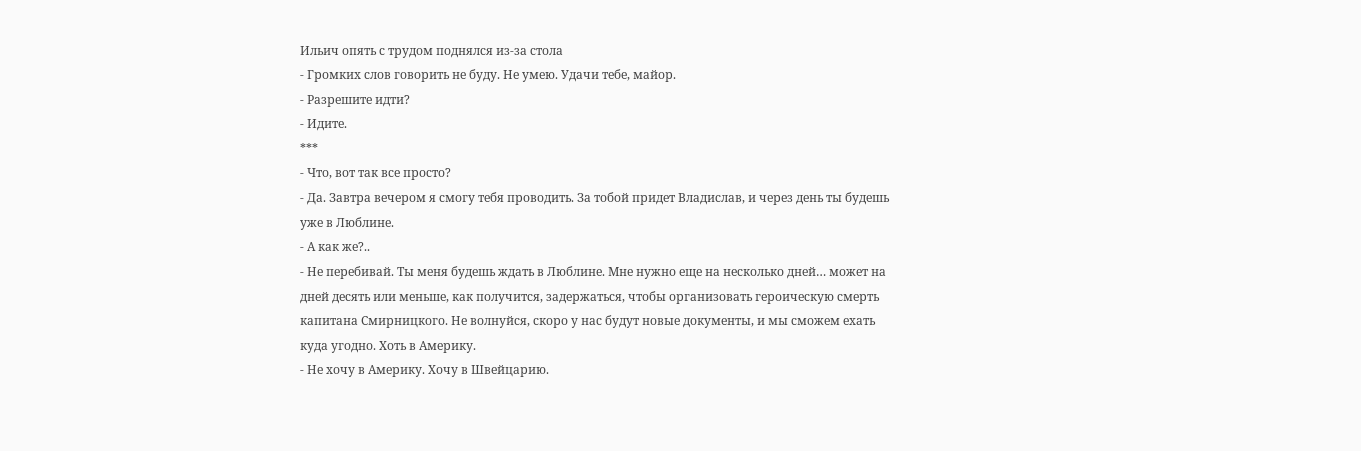Ильич опять с трудом поднялся из-за стола
- Громких слов говорить не буду. Не умею. Удачи тебе, майор.
- Разрешите идти?
- Идите.
***
- Что, вот так все просто?
- Да. Завтра вечером я смогу тебя проводить. За тобой придет Владислав, и через день ты будешь уже в Люблине.
- А как же?..
- Не перебивай. Ты меня будешь ждать в Люблине. Мне нужно еще на несколько дней… может на дней десять или меньше, как получится, задержаться, чтобы организовать героическую смерть капитана Смирницкого. Не волнуйся, скоро у нас будут новые документы, и мы сможем ехать куда угодно. Хоть в Америку.
- Не хочу в Америку. Хочу в Швейцарию.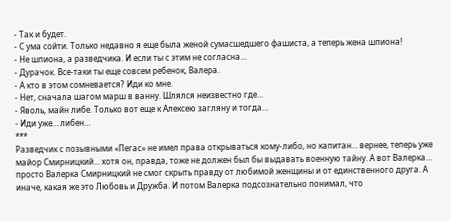- Так и будет.
- С ума сойти. Только недавно я еще была женой сумасшедшего фашиста, а теперь жена шпиона!
- Не шпиона, а разведчика. И если ты с этим не согласна…
- Дурачок. Все-таки ты еще совсем ребенок, Валера.
- А кто в этом сомневается? Иди ко мне.
- Нет, сначала шагом марш в ванну. Шлялся неизвестно где…
- Яволь, майн либе. Только вот еще к Алексею загляну и тогда…
- Иди уже… либен…
***
Разведчик с позывными «Пегас» не имел права открываться кому-либо, но капитан… вернее, теперь уже майор Смирницкий… хотя он, правда, тоже не должен был бы выдавать военную тайну. А вот Валерка… просто Валерка Смирницкий не смог скрыть правду от любимой женщины и от единственного друга. А иначе, какая же это Любовь и Дружба. И потом Валерка подсознательно понимал, что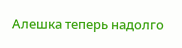Алешка теперь надолго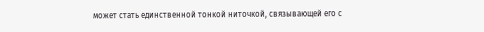может стать единственной тонкой ниточкой, связывающей его с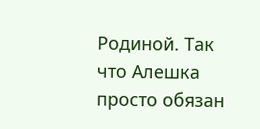Родиной. Так что Алешка просто обязан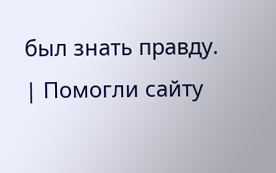был знать правду.
| Помогли сайту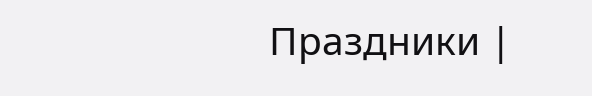Праздники |